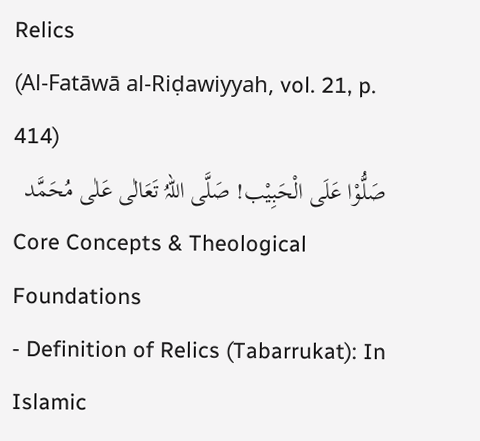Relics
(Al-Fatāwā al-Riḍawiyyah, vol. 21, p. 414)
صَلُّوْا عَلَی الْحَبِیْب! صَلَّی اللہُ تَعَالٰی عَلٰی مُحَمَّد
Core Concepts & Theological Foundations
- Definition of Relics (Tabarrukat): In Islamic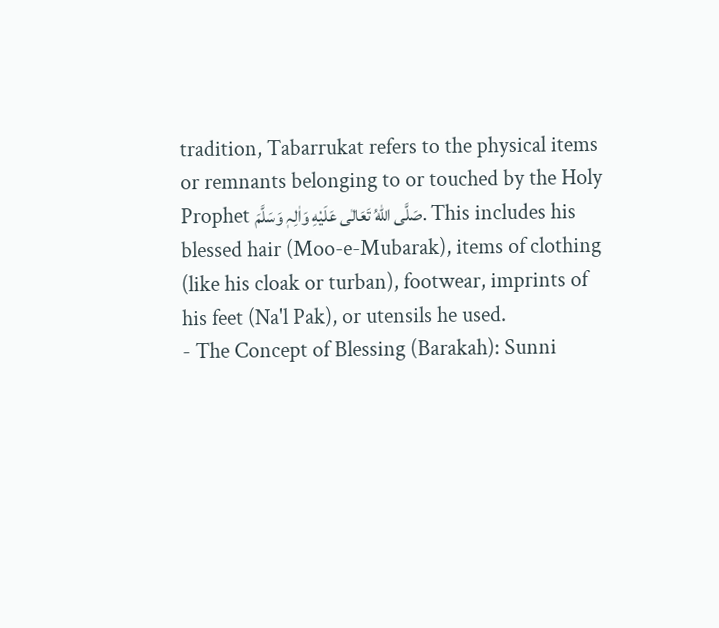tradition, Tabarrukat refers to the physical items or remnants belonging to or touched by the Holy Prophet صَلَّى اللهُ تَعَالٰى عَلَيْهِ وَاٰلِہٖ وَسَلَّمَ. This includes his blessed hair (Moo-e-Mubarak), items of clothing (like his cloak or turban), footwear, imprints of his feet (Na'l Pak), or utensils he used.
- The Concept of Blessing (Barakah): Sunni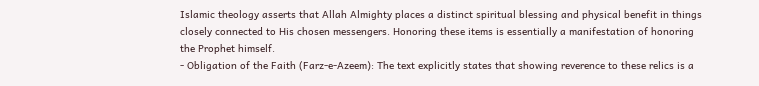Islamic theology asserts that Allah Almighty places a distinct spiritual blessing and physical benefit in things closely connected to His chosen messengers. Honoring these items is essentially a manifestation of honoring the Prophet himself.
- Obligation of the Faith (Farz-e-Azeem): The text explicitly states that showing reverence to these relics is a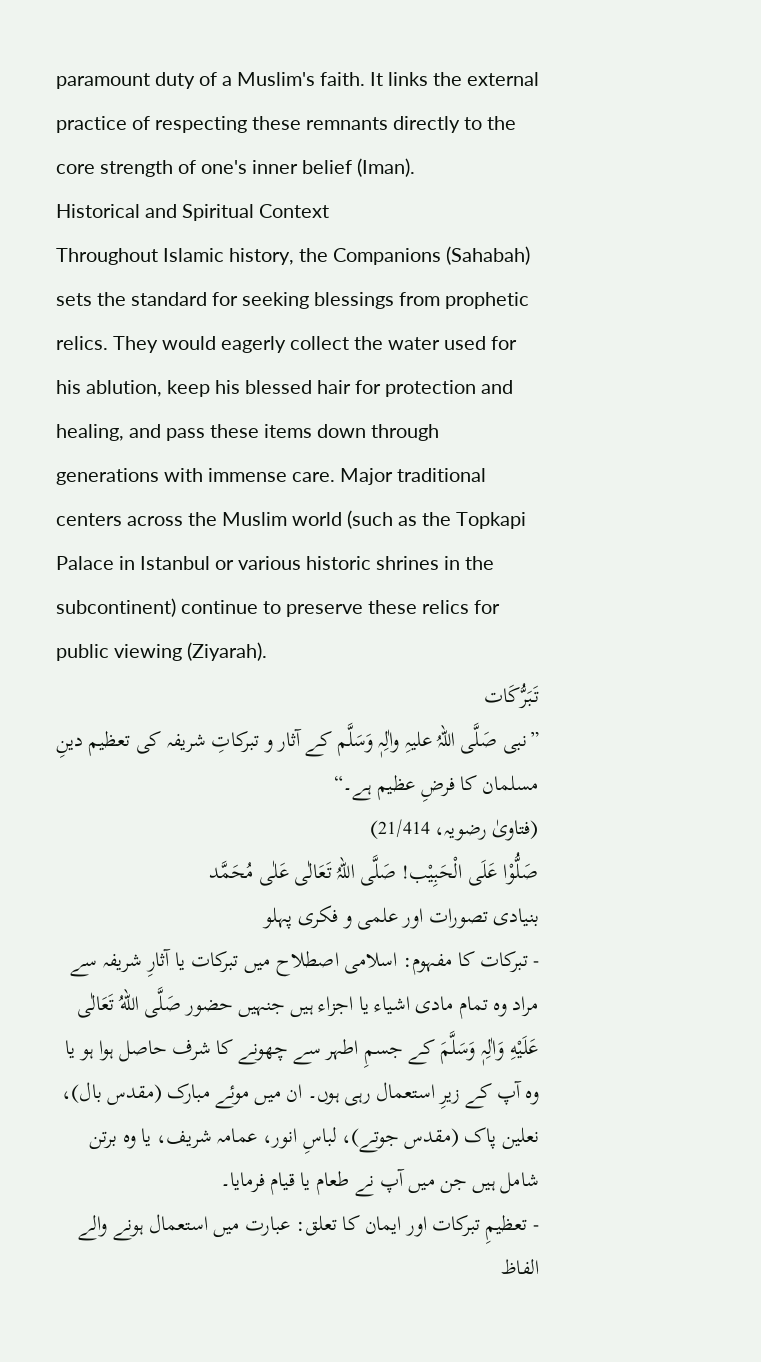paramount duty of a Muslim's faith. It links the external practice of respecting these remnants directly to the core strength of one's inner belief (Iman).
Historical and Spiritual Context
Throughout Islamic history, the Companions (Sahabah) sets the standard for seeking blessings from prophetic relics. They would eagerly collect the water used for his ablution, keep his blessed hair for protection and healing, and pass these items down through generations with immense care. Major traditional centers across the Muslim world (such as the Topkapi Palace in Istanbul or various historic shrines in the subcontinent) continue to preserve these relics for public viewing (Ziyarah).
تَبَرُّکَات
”نبی صَلَّی اللہُ علیہِ واٰلِہٖ وَسَلَّم کے آثار و تبرکاتِ شریفہ کی تعظیم دینِ مسلمان کا فرضِ عظیم ہے۔“
(فتاویٰ رضویہ، 21/414)
صَلُّوْا عَلَی الْحَبِیْب! صَلَّی اللہُ تَعَالٰی عَلٰی مُحَمَّد
بنیادی تصورات اور علمی و فکری پہلو
- تبرکات کا مفہوم: اسلامی اصطلاح میں تبرکات یا آثارِ شریفہ سے مراد وہ تمام مادی اشیاء یا اجزاء ہیں جنہیں حضور صَلَّى اللهُ تَعَالٰى عَلَيْهِ وَاٰلِہٖ وَسَلَّمَ کے جسمِ اطہر سے چھونے کا شرف حاصل ہوا ہو یا وہ آپ کے زیرِ استعمال رہی ہوں۔ ان میں موئے مبارک (مقدس بال)، نعلین پاک (مقدس جوتے)، لباسِ انور، عمامہ شریف، یا وہ برتن شامل ہیں جن میں آپ نے طعام یا قیام فرمایا۔
- تعظیمِ تبرکات اور ایمان کا تعلق: عبارت میں استعمال ہونے والے الفاظ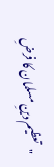"تعظیم دینِ مسلمان کا فرضِ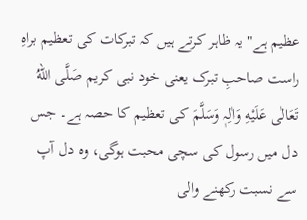عظیم ہے" یہ ظاہر کرتے ہیں کہ تبرکات کی تعظیم براہِ راست صاحبِ تبرک یعنی خود نبی کریم صَلَّى اللهُ تَعَالٰى عَلَيْهِ وَاٰلِہٖ وَسَلَّمَ کی تعظیم کا حصہ ہے۔ جس دل میں رسول کی سچی محبت ہوگی، وہ دل آپ سے نسبت رکھنے والی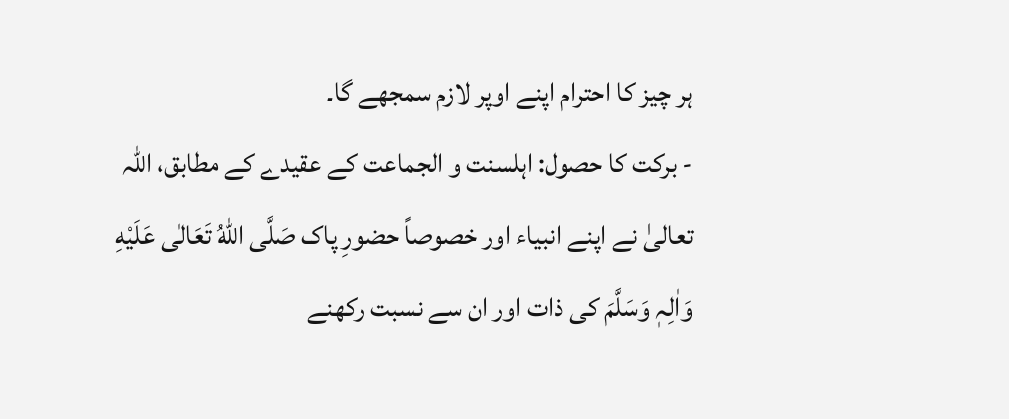ہر چیز کا احترام اپنے اوپر لازم سمجھے گا۔
- برکت کا حصول: اہلسنت و الجماعت کے عقیدے کے مطابق، اللہ تعالیٰ نے اپنے انبیاء اور خصوصاً حضورِ پاک صَلَّى اللهُ تَعَالٰى عَلَيْهِ وَاٰلِہٖ وَسَلَّمَ کی ذات اور ان سے نسبت رکھنے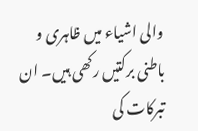والی اشیاء میں ظاہری و باطنی برکتیں رکھی ہیں۔ ان تبرکات کی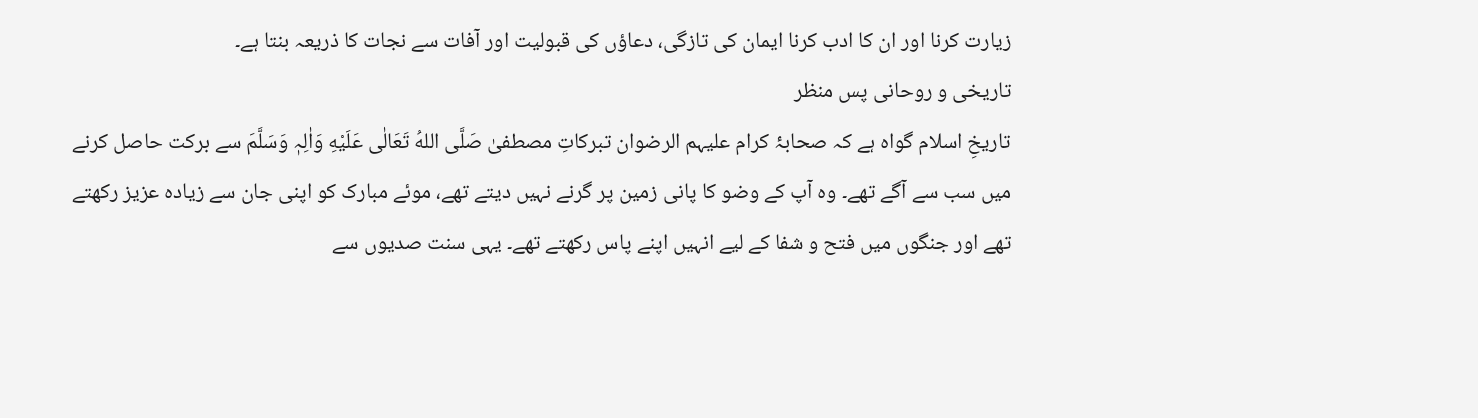زیارت کرنا اور ان کا ادب کرنا ایمان کی تازگی، دعاؤں کی قبولیت اور آفات سے نجات کا ذریعہ بنتا ہے۔
تاریخی و روحانی پس منظر
تاریخِ اسلام گواہ ہے کہ صحابۂ کرام علیہم الرضوان تبرکاتِ مصطفیٰ صَلَّى اللهُ تَعَالٰى عَلَيْهِ وَاٰلِہٖ وَسَلَّمَ سے برکت حاصل کرنے میں سب سے آگے تھے۔ وہ آپ کے وضو کا پانی زمین پر گرنے نہیں دیتے تھے، موئے مبارک کو اپنی جان سے زیادہ عزیز رکھتے تھے اور جنگوں میں فتح و شفا کے لیے انہیں اپنے پاس رکھتے تھے۔ یہی سنت صدیوں سے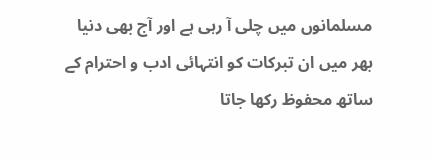مسلمانوں میں چلی آ رہی ہے اور آج بھی دنیا بھر میں ان تبرکات کو انتہائی ادب و احترام کے ساتھ محفوظ رکھا جاتا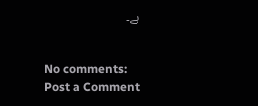ہے۔


No comments:
Post a Comment